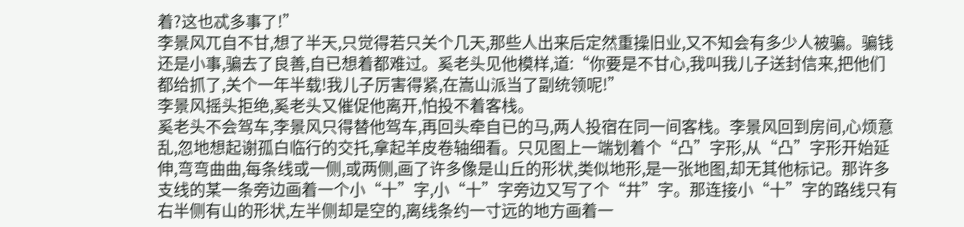着?这也忒多事了!”
李景风兀自不甘,想了半天,只觉得若只关个几天,那些人出来后定然重操旧业,又不知会有多少人被骗。骗钱还是小事,骗去了良善,自已想着都难过。奚老头见他模样,道:“你要是不甘心,我叫我儿子送封信来,把他们都给抓了,关个一年半载!我儿子厉害得紧,在嵩山派当了副统领呢!”
李景风摇头拒绝,奚老头又催促他离开,怕投不着客栈。
奚老头不会驾车,李景风只得替他驾车,再回头牵自已的马,两人投宿在同一间客栈。李景风回到房间,心烦意乱,忽地想起谢孤白临行的交托,拿起羊皮卷轴细看。只见图上一端划着个“凸”字形,从“凸”字形开始延伸,弯弯曲曲,每条线或一侧,或两侧,画了许多像是山丘的形状,类似地形,是一张地图,却无其他标记。那许多支线的某一条旁边画着一个小“十”字,小“十”字旁边又写了个“井”字。那连接小“十”字的路线只有右半侧有山的形状,左半侧却是空的,离线条约一寸远的地方画着一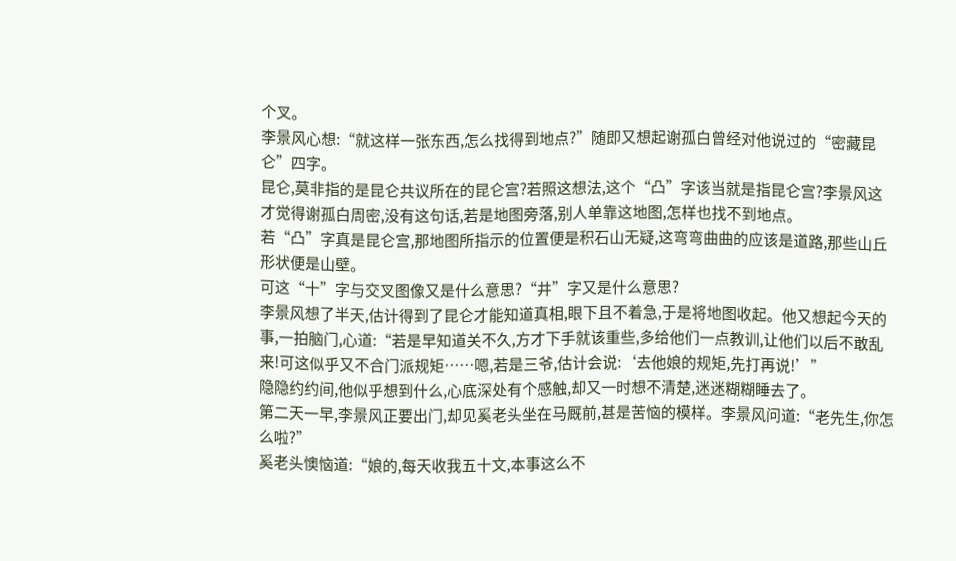个叉。
李景风心想:“就这样一张东西,怎么找得到地点?”随即又想起谢孤白曾经对他说过的“密藏昆仑”四字。
昆仑,莫非指的是昆仑共议所在的昆仑宫?若照这想法,这个“凸”字该当就是指昆仑宫?李景风这才觉得谢孤白周密,没有这句话,若是地图旁落,别人单靠这地图,怎样也找不到地点。
若“凸”字真是昆仑宫,那地图所指示的位置便是积石山无疑,这弯弯曲曲的应该是道路,那些山丘形状便是山壁。
可这“十”字与交叉图像又是什么意思?“井”字又是什么意思?
李景风想了半天,估计得到了昆仑才能知道真相,眼下且不着急,于是将地图收起。他又想起今天的事,一拍脑门,心道:“若是早知道关不久,方才下手就该重些,多给他们一点教训,让他们以后不敢乱来!可这似乎又不合门派规矩……嗯,若是三爷,估计会说:‘去他娘的规矩,先打再说!’”
隐隐约约间,他似乎想到什么,心底深处有个感触,却又一时想不清楚,迷迷糊糊睡去了。
第二天一早,李景风正要出门,却见奚老头坐在马厩前,甚是苦恼的模样。李景风问道:“老先生,你怎么啦?”
奚老头懊恼道:“娘的,每天收我五十文,本事这么不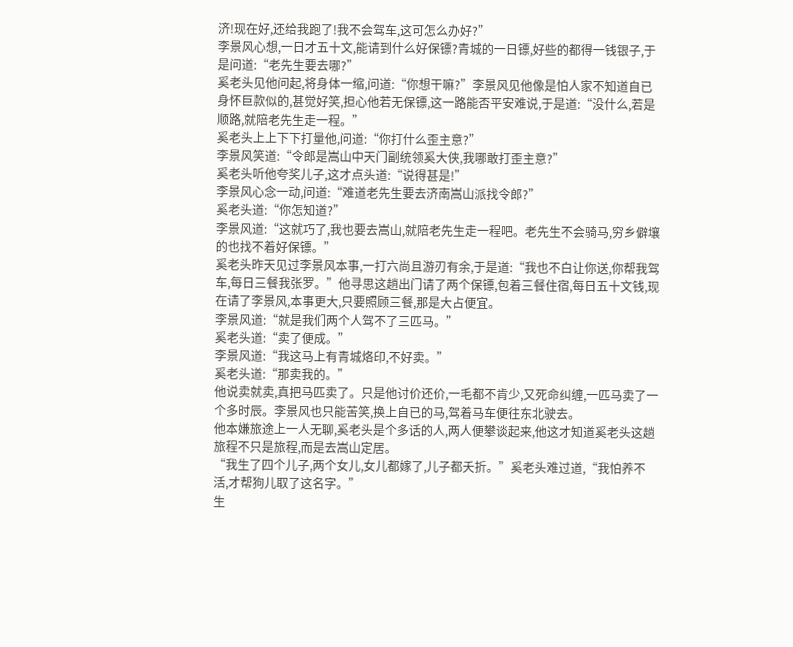济!现在好,还给我跑了!我不会驾车,这可怎么办好?”
李景风心想,一日才五十文,能请到什么好保镖?青城的一日镖,好些的都得一钱银子,于是问道:“老先生要去哪?”
奚老头见他问起,将身体一缩,问道:“你想干嘛?”李景风见他像是怕人家不知道自已身怀巨款似的,甚觉好笑,担心他若无保镖,这一路能否平安难说,于是道:“没什么,若是顺路,就陪老先生走一程。”
奚老头上上下下打量他,问道:“你打什么歪主意?”
李景风笑道:“令郎是嵩山中天门副统领奚大侠,我哪敢打歪主意?”
奚老头听他夸奖儿子,这才点头道:“说得甚是!”
李景风心念一动,问道:“难道老先生要去济南嵩山派找令郎?”
奚老头道:“你怎知道?”
李景风道:“这就巧了,我也要去嵩山,就陪老先生走一程吧。老先生不会骑马,穷乡僻壤的也找不着好保镖。”
奚老头昨天见过李景风本事,一打六尚且游刃有余,于是道:“我也不白让你送,你帮我驾车,每日三餐我张罗。”他寻思这趟出门请了两个保镖,包着三餐住宿,每日五十文钱,现在请了李景风,本事更大,只要照顾三餐,那是大占便宜。
李景风道:“就是我们两个人驾不了三匹马。”
奚老头道:“卖了便成。”
李景风道:“我这马上有青城烙印,不好卖。”
奚老头道:“那卖我的。”
他说卖就卖,真把马匹卖了。只是他讨价还价,一毛都不肯少,又死命纠缠,一匹马卖了一个多时辰。李景风也只能苦笑,换上自已的马,驾着马车便往东北驶去。
他本嫌旅途上一人无聊,奚老头是个多话的人,两人便攀谈起来,他这才知道奚老头这趟旅程不只是旅程,而是去嵩山定居。
“我生了四个儿子,两个女儿,女儿都嫁了,儿子都夭折。”奚老头难过道,“我怕养不活,才帮狗儿取了这名字。”
生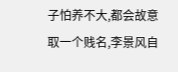子怕养不大,都会故意取一个贱名,李景风自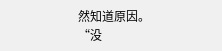然知道原因。
“没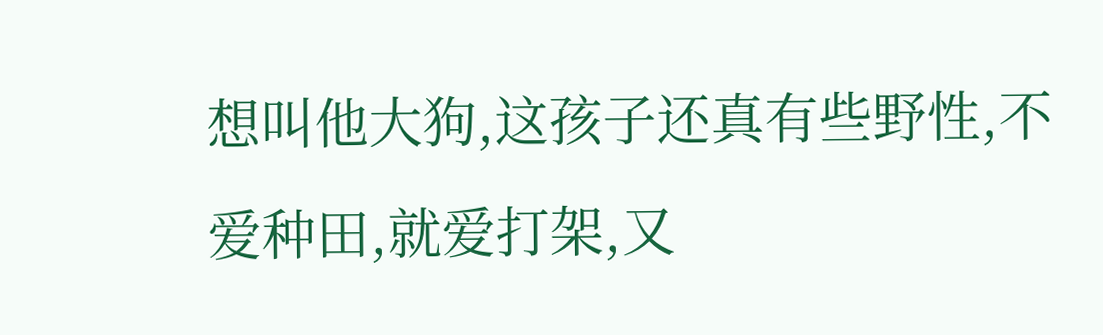想叫他大狗,这孩子还真有些野性,不爱种田,就爱打架,又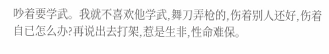吵着要学武。我就不喜欢他学武,舞刀弄枪的,伤着别人还好,伤着自已怎么办?再说出去打架,惹是生非,性命难保。